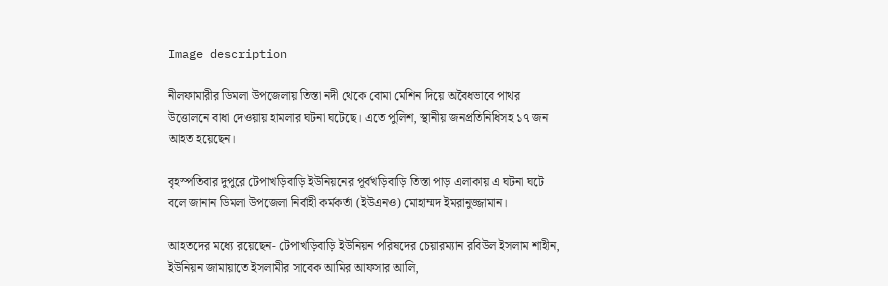Image description

নীলফামারীর ডিমলা উপজেলায় তিস্তা নদী থেকে বোমা মেশিন দিয়ে অবৈধভাবে পাথর উত্তোলনে বাধা দেওয়ায় হামলার ঘটনা ঘটেছে। এতে পুলিশ, স্থানীয় জনপ্রতিনিধিসহ ১৭ জন আহত হয়েছেন।

বৃহস্পতিবার দুপুরে টেপাখড়িবাড়ি ইউনিয়নের পূর্বখড়িবাড়ি তিস্তা পাড় এলাকায় এ ঘটনা ঘটে বলে জানান ডিমলা উপজেলা নির্বাহী কর্মকর্তা (ইউএনও) মোহাম্মদ ইমরানুজ্জামান।

আহতদের মধ্যে রয়েছেন- টেপাখড়িবাড়ি ইউনিয়ন পরিষদের চেয়ারম্যান রবিউল ইসলাম শাহীন, ইউনিয়ন জামায়াতে ইসলামীর সাবেক আমির আফসার আলি,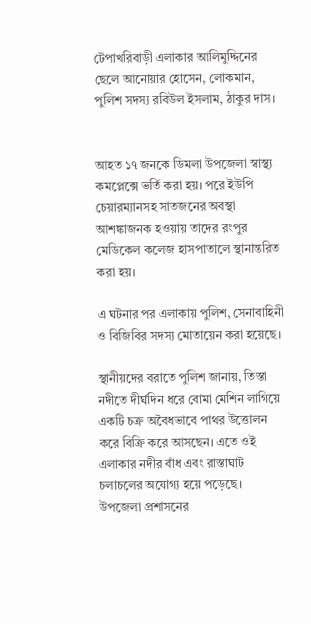টেপাখরিবাড়ী এলাকার আলিমুদ্দিনের ছেলে আনোয়ার হোসেন, লোকমান, পুলিশ সদস্য রবিউল ইসলাম, ঠাকুর দাস।


আহত ১৭ জনকে ডিমলা উপজেলা স্বাস্থ্য কমপ্লেক্সে ভর্তি করা হয়। পরে ইউপি চেয়ারম্যানসহ সাতজনের অবস্থা আশঙ্কাজনক হওয়ায় তাদের রংপুর মেডিকেল কলেজ হাসপাতালে স্থানান্তরিত করা হয়।

এ ঘটনার পর এলাকায় পুলিশ, সেনাবাহিনী ও বিজিবির সদস্য মোতায়েন করা হয়েছে।

স্থানীয়দের বরাতে পুলিশ জানায়, তিস্তা নদীতে দীর্ঘদিন ধরে বোমা মেশিন লাগিয়ে একটি চক্র অবৈধভাবে পাথর উত্তোলন করে বিক্রি করে আসছেন। এতে ওই এলাকার নদীর বাঁধ এবং রাস্তাঘাট চলাচলের অযোগ্য হয়ে পড়েছে। উপজেলা প্রশাসনের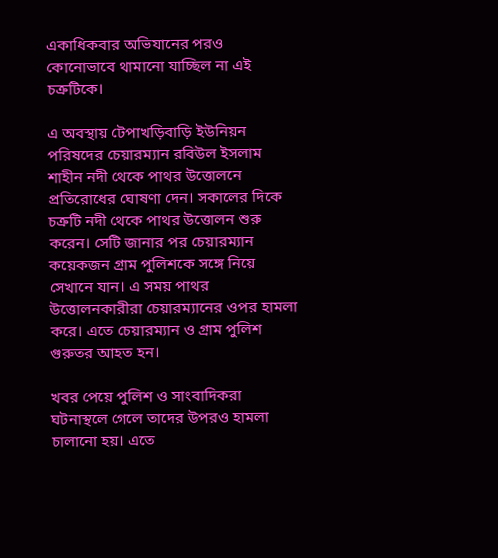একাধিকবার অভিযানের পরও কোনোভাবে থামানো যাচ্ছিল না এই চক্রটিকে।

এ অবস্থায় টেপাখড়িবাড়ি ইউনিয়ন পরিষদের চেয়ারম্যান রবিউল ইসলাম শাহীন নদী থেকে পাথর উত্তোলনে প্রতিরোধের ঘোষণা দেন। সকালের দিকে চক্রটি নদী থেকে পাথর উত্তোলন শুরু করেন। সেটি জানার পর চেয়ারম্যান কয়েকজন গ্রাম পুলিশকে সঙ্গে নিয়ে সেখানে যান। এ সময় পাথর উত্তোলনকারীরা চেয়ারম্যানের ওপর হামলা করে। এতে চেয়ারম্যান ও গ্রাম পুলিশ গুরুতর আহত হন।

খবর পেয়ে পুলিশ ও সাংবাদিকরা ঘটনাস্থলে গেলে তাদের উপরও হামলা চালানো হয়। এতে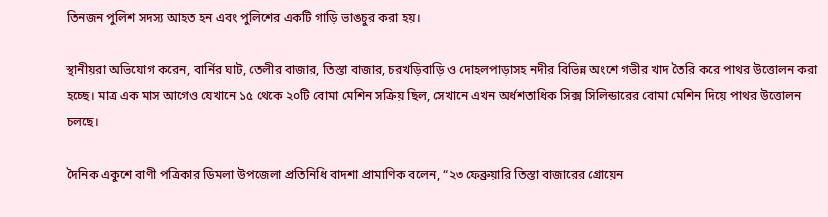তিনজন পুলিশ সদস্য আহত হন এবং পুলিশের একটি গাড়ি ভাঙচুর করা হয়।

স্থানীয়রা অভিযোগ করেন, বার্নির ঘাট, তেলীর বাজার, তিস্তা বাজার, চরখড়িবাড়ি ও দোহলপাড়াসহ নদীর বিভিন্ন অংশে গভীর খাদ তৈরি করে পাথর উত্তোলন করা হচ্ছে। মাত্র এক মাস আগেও যেখানে ১৫ থেকে ২০টি বোমা মেশিন সক্রিয় ছিল, সেখানে এখন অর্ধশতাধিক সিক্স সিলিন্ডারের বোমা মেশিন দিয়ে পাথর উত্তোলন চলছে।

দৈনিক একুশে বাণী পত্রিকার ডিমলা উপজেলা প্রতিনিধি বাদশা প্রামাণিক বলেন, “২৩ ফেব্রুয়ারি তিস্তা বাজারের গ্রোয়েন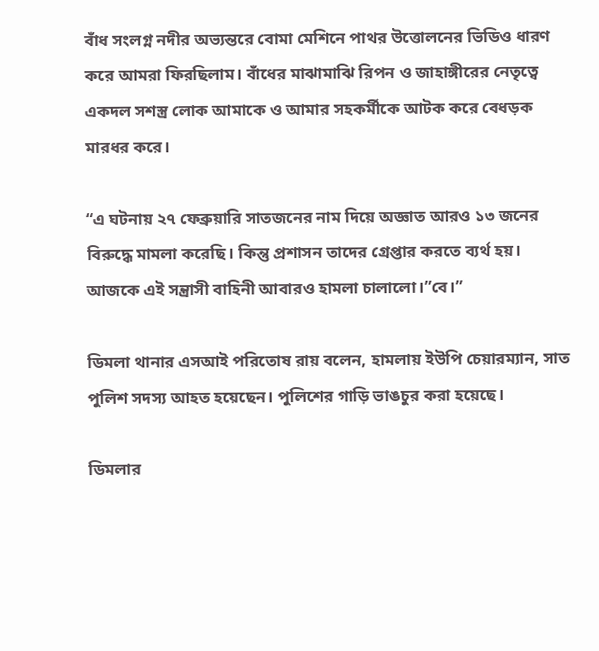বাঁধ সংলগ্ন নদীর অভ্যন্তরে বোমা মেশিনে পাথর উত্তোলনের ভিডিও ধারণ করে আমরা ফিরছিলাম। বাঁধের মাঝামাঝি রিপন ও জাহাঙ্গীরের নেতৃত্বে একদল সশস্ত্র লোক আমাকে ও আমার সহকর্মীকে আটক করে বেধড়ক মারধর করে।

“এ ঘটনায় ২৭ ফেব্রুয়ারি সাতজনের নাম দিয়ে অজ্ঞাত আরও ১৩ জনের বিরুদ্ধে মামলা করেছি। কিন্তু প্রশাসন তাদের গ্রেপ্তার করতে ব্যর্থ হয়। আজকে এই সন্ত্রাসী বাহিনী আবারও হামলা চালালো।”বে।”

ডিমলা থানার এসআই পরিতোষ রায় বলেন, হামলায় ইউপি চেয়ারম্যান, সাত পুলিশ সদস্য আহত হয়েছেন। পুলিশের গাড়ি ভাঙচুর করা হয়েছে।

ডিমলার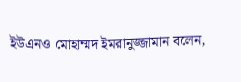ইউএনও মোহাম্মদ ইমরানুজ্জামান বলেন,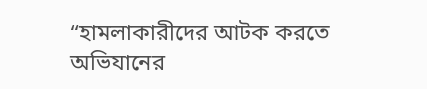“হামলাকারীদের আটক করতে অভিযানের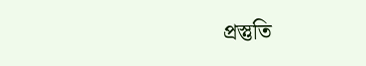প্রস্তুতি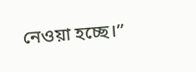নেওয়া হচ্ছে।”